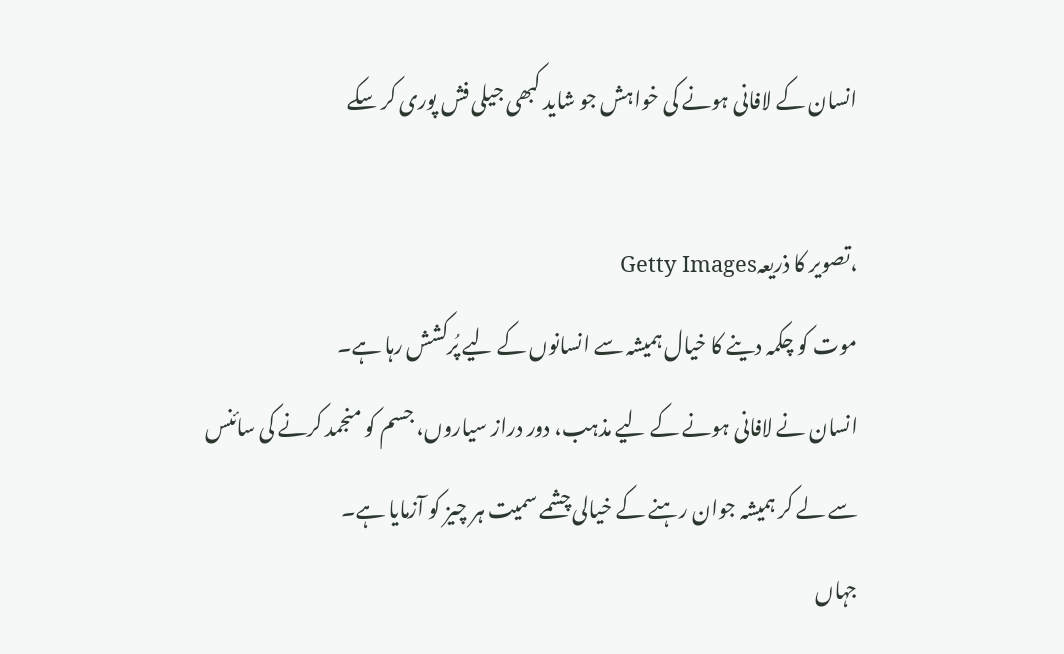انسان کے لافانی ہونے کی خواہش جو شاید کبھی جیلی فش پوری کر سکے

،تصویر کا ذریعہGetty Images
موت کو چکمہ دینے کا خیال ہمیشہ سے انسانوں کے لیے پُرکشش رہا ہے۔
انسان نے لافانی ہونے کے لیے مذہب، دور دراز سیاروں، جسم کو منجمد کرنے کی سائنس سے لے کر ہمیشہ جوان رہنے کے خیالی چشمے سمیت ہر چیز کو آزمایا ہے۔
جہاں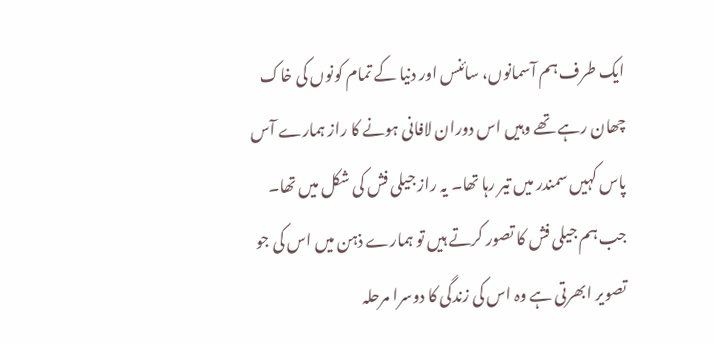ایک طرف ہم آسمانوں، سائنس اور دنیا کے تمام کونوں کی خاک چھان رہے تھے وہیں اس دوران لافانی ہونے کا راز ہمارے آس پاس کہیں سمندر میں تیر رہا تھا۔ یہ راز جیلی فش کی شکل میں تھا۔
جب ہم جیلی فش کا تصور کرتے ہیں تو ہمارے ذہن میں اس کی جو تصویر ابھرتی ہے وہ اس کی زندگی کا دوسرا مرحلہ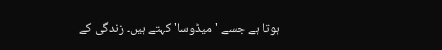ہوتا ہے جسے 'میڈوسا' کہتے ہیں۔ زندگی کے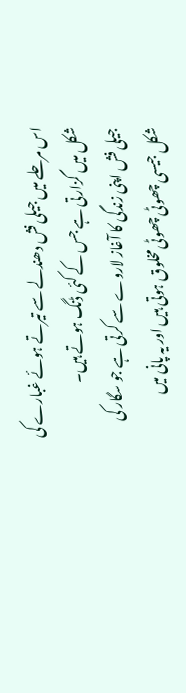اس مرحلے میں جیلی فش دھندلے سے تیرتے ہوئے غبارے کی شکل میں گزارتی ہے جس کے کئی ڈنگ ہوتے ہیں۔
جیلی فش اپنی زندگی کا آغاز لاروے سے کرتی ہے جو سگار کی شکل جیسی چھوٹی چھوٹی مخلوق ہوتی ہیں اور یہ پانی میں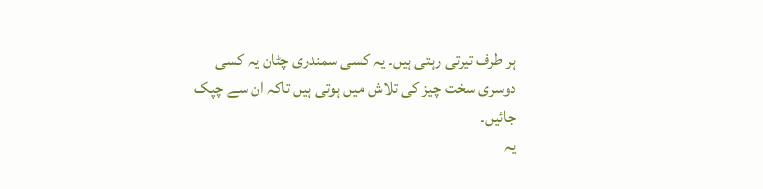ہر طرف تیرتی رہتی ہیں۔ یہ کسی سمندری چٹان یہ کسی دوسری سخت چیز کی تلاش میں ہوتی ہیں تاکہ ان سے چپک جائیں۔
یہ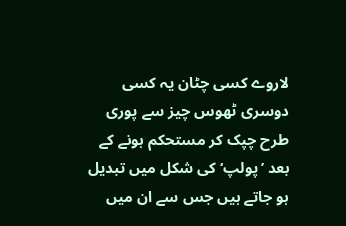لاروے کسی چٹان یہ کسی دوسری ٹھوس چیز سے پوری طرح چپک کر مستحکم ہونے کے بعد ’پولپ‘ کی شکل میں تبدیل ہو جاتے ہیں جس سے ان میں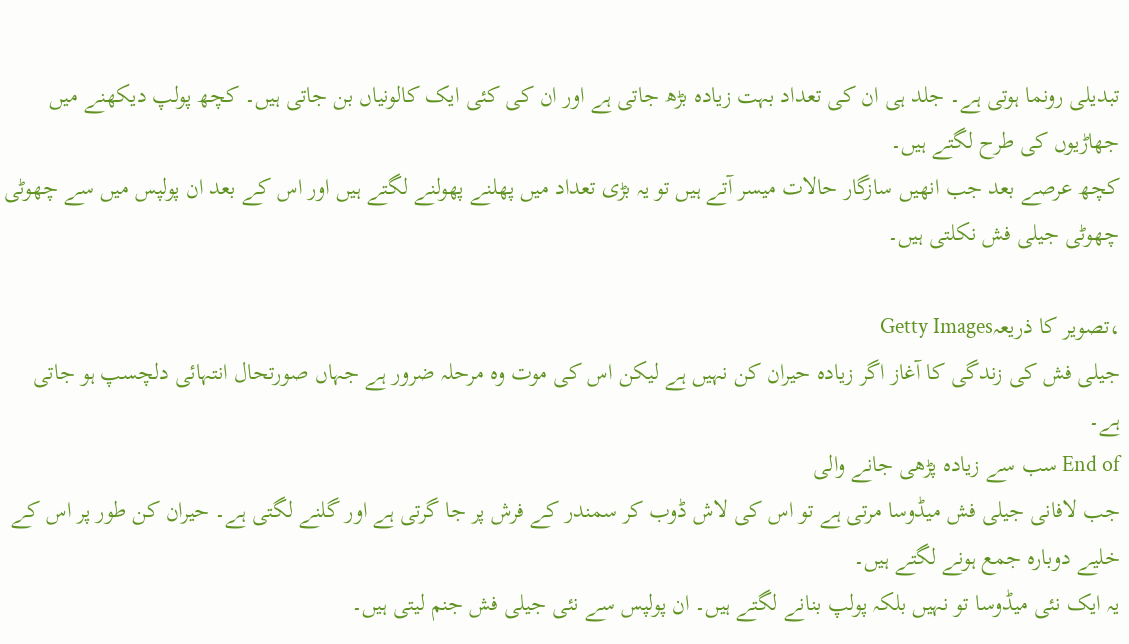تبدیلی رونما ہوتی ہے۔ جلد ہی ان کی تعداد بہت زیادہ بڑھ جاتی ہے اور ان کی کئی ایک کالونیاں بن جاتی ہیں۔ کچھ پولپ دیکھنے میں جھاڑیوں کی طرح لگتے ہیں۔
کچھ عرصے بعد جب انھیں سازگار حالات میسر آتے ہیں تو یہ بڑی تعداد میں پھلنے پھولنے لگتے ہیں اور اس کے بعد ان پولپس میں سے چھوٹی چھوٹی جیلی فش نکلتی ہیں۔

،تصویر کا ذریعہGetty Images
جیلی فش کی زندگی کا آغاز اگر زیادہ حیران کن نہیں ہے لیکن اس کی موت وہ مرحلہ ضرور ہے جہاں صورتحال انتہائی دلچسپ ہو جاتی ہے۔
End of سب سے زیادہ پڑھی جانے والی
جب لافانی جیلی فش میڈوسا مرتی ہے تو اس کی لاش ڈوب کر سمندر کے فرش پر جا گرتی ہے اور گلنے لگتی ہے۔ حیران کن طور پر اس کے خلیے دوبارہ جمع ہونے لگتے ہیں۔
یہ ایک نئی میڈوسا تو نہیں بلکہ پولپ بنانے لگتے ہیں۔ ان پولپس سے نئی جیلی فش جنم لیتی ہیں۔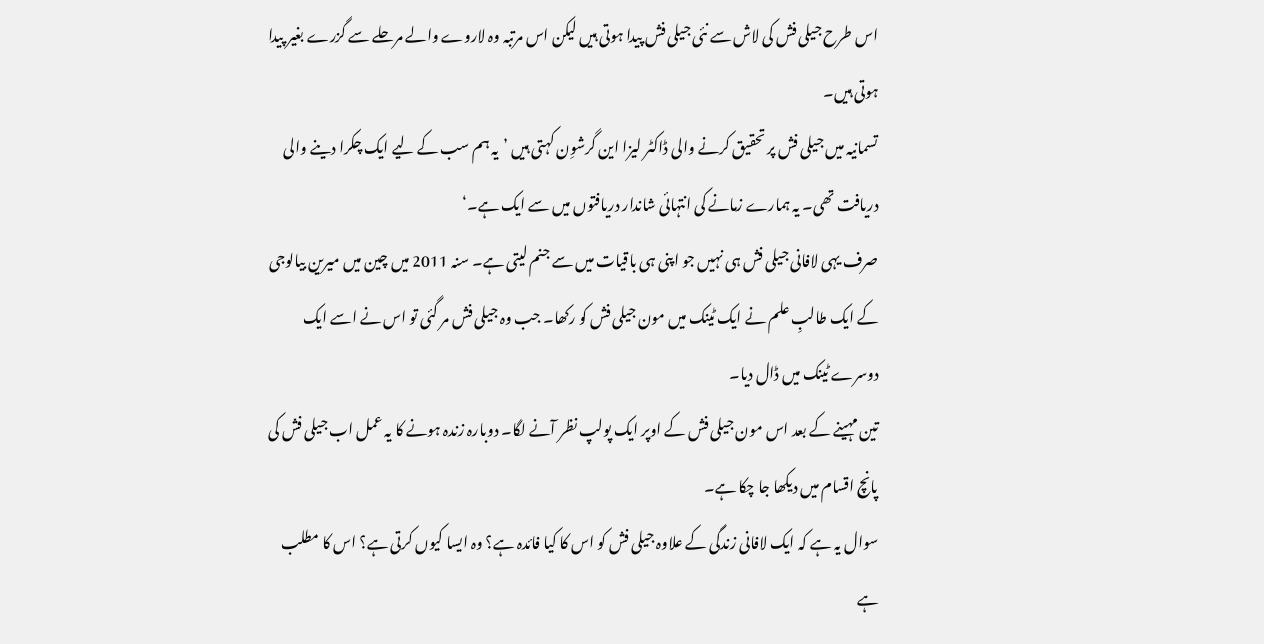اس طرح جیلی فش کی لاش سے نئی جیلی فش پیدا ہوتی ہیں لیکن اس مرتبہ وہ لاروے والے مرحلے سے گزرے بغیر پیدا ہوتی ہیں۔
تسمانیہ میں جیلی فش پر تحقیق کرنے والی ڈاکٹر لیزا این گرشوِن کہتی ہیں ’یہ ہم سب کے لیے ایک چکرا دینے والی دریافت تھی۔ یہ ہمارے زمانے کی انتہائی شاندار دریافتوں میں سے ایک ہے۔‘
صرف یہی لافانی جیلی فش ہی نہیں جو اپنی ہی باقیات میں سے جنم لیتی ہے۔ سنہ 2011 میں چین میں میرین بیالوجی کے ایک طالبِ علم نے ایک ٹینک میں مون جیلی فش کو رکھا۔ جب وہ جیلی فش مر گئی تو اس نے اسے ایک دوسرے ٹینک میں ڈال دیا۔
تین مہینے کے بعد اس مون جیلی فش کے اوپر ایک پولپ نظر آنے لگا۔ دوبارہ زندہ ہونے کا یہ عمل اب جیلی فش کی پانچ اقسام میں دیکھا جا چکا ہے۔
سوال یہ ہے کہ ایک لافانی زندگی کے علاوہ جیلی فش کو اس کا کیا فائدہ ہے؟ وہ ایسا کیوں کرتی ہے؟ اس کا مطلب ہے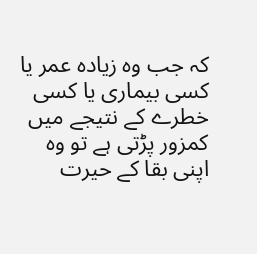کہ جب وہ زیادہ عمر یا کسی بیماری یا کسی خطرے کے نتیجے میں کمزور پڑتی ہے تو وہ اپنی بقا کے حیرت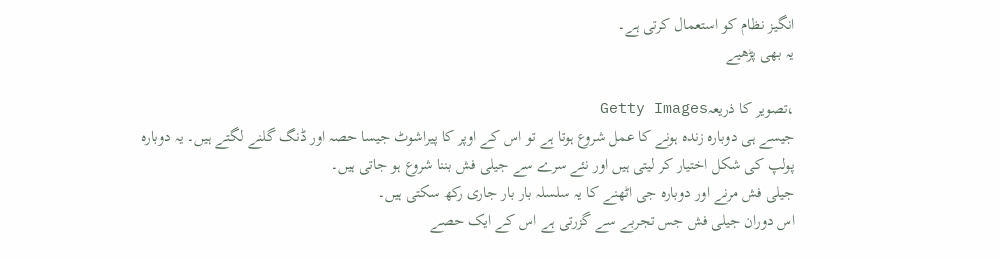انگیز نظام کو استعمال کرتی ہے۔
یہ بھی پڑھیے

،تصویر کا ذریعہGetty Images
جیسے ہی دوبارہ زندہ ہونے کا عمل شروع ہوتا ہے تو اس کے اوپر کا پیراشوٹ جیسا حصہ اور ڈنگ گلنے لگتے ہیں۔ یہ دوبارہ پولپ کی شکل اختیار کر لیتی ہیں اور نئے سرے سے جیلی فش بننا شروع ہو جاتی ہیں۔
جیلی فش مرنے اور دوبارہ جی اٹھنے کا یہ سلسلہ بار بار جاری رکھ سکتی ہیں۔
اس دوران جیلی فش جس تجربے سے گزرتی ہے اس کے ایک حصے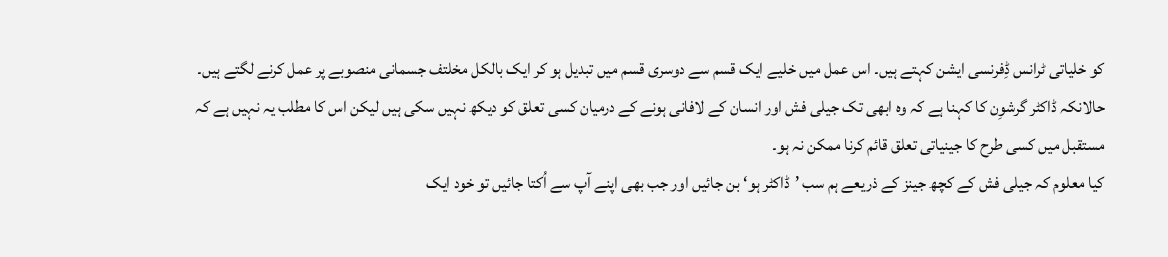کو خلیاتی ٹرانس ڈِفرنسی ایشن کہتے ہیں۔ اس عمل میں خلیے ایک قسم سے دوسری قسم میں تبدیل ہو کر ایک بالکل مخلتف جسمانی منصوبے پر عمل کرنے لگتے ہیں۔
حالانکہ ڈاکٹر گرشوِن کا کہنا ہے کہ وہ ابھی تک جیلی فش اور انسان کے لافانی ہونے کے درمیان کسی تعلق کو دیکھ نہیں سکی ہیں لیکن اس کا مطلب یہ نہیں ہے کہ مستقبل میں کسی طرح کا جینیاتی تعلق قائم کرنا ممکن نہ ہو۔
کیا معلوم کہ جیلی فش کے کچھ جینز کے ذریعے ہم سب ’ڈاکٹر ہو‘ بن جائیں اور جب بھی اپنے آپ سے اُکتا جائیں تو خود ایک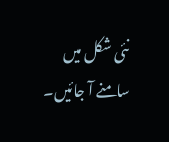نئی شکل میں سامنے آ جائیں۔